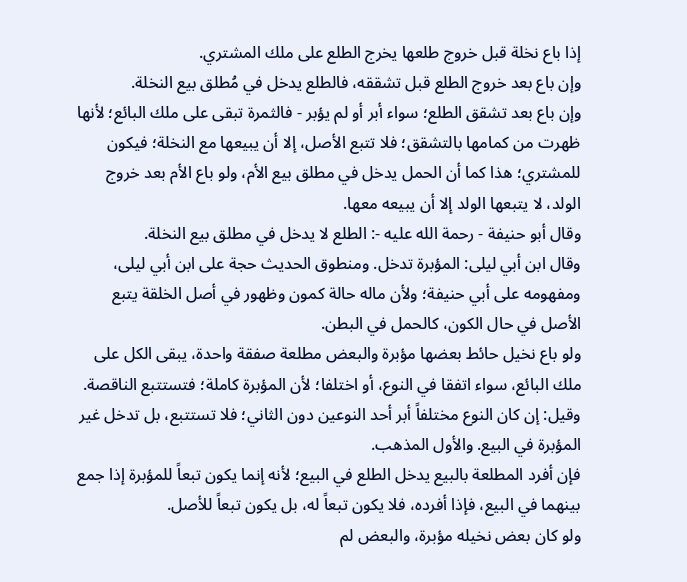إذا باع نخلة قبل خروج طلعها يخرج الطلع على ملك المشتري.
وإن باع بعد خروج الطلع قبل تشققه، فالطلع يدخل في مُطلق بيع النخلة.
وإن باع بعد تشقق الطلع؛ سواء أبر أو لم يؤبر - فالثمرة تبقى على ملك البائع؛ لأنها ظهرت من كمامها بالتشقق؛ فلا تتبع الأصل، إلا أن يبيعها مع النخلة؛ فيكون للمشتري؛ هذا كما أن الحمل يدخل في مطلق بيع الأم، ولو باع الأم بعد خروج الولد، لا يتبعها الولد إلا أن يبيعه معها.
وقال أبو حنيفة - رحمة الله عليه -: الطلع لا يدخل في مطلق بيع النخلة.
وقال ابن أبي ليلى: المؤبرة تدخل. ومنطوق الحديث حجة على ابن أبي ليلى، ومفهومه على أبي حنيفة؛ ولأن ماله حالة كمون وظهور في أصل الخلقة يتبع الأصل في حال الكون، كالحمل في البطن.
ولو باع نخيل حائط بعضها مؤبرة والبعض مطلعة صفقة واحدة، يبقى الكل على ملك البائع، سواء اتفقا في النوع، أو اختلفا؛ لأن المؤبرة كاملة؛ فتستتبع الناقصة.
وقيل: إن كان النوع مختلفاً أبر أحد النوعين دون الثاني؛ فلا تستتبع، بل تدخل غير المؤبرة في البيع. والأول المذهب.
فإن أفرد المطلعة بالبيع يدخل الطلع في البيع؛ لأنه إنما يكون تبعاً للمؤبرة إذا جمع بينهما في البيع، فإذا أفرده، فلا يكون تبعاً له، بل يكون تبعاً للأصل.
ولو كان بعض نخيله مؤبرة، والبعض لم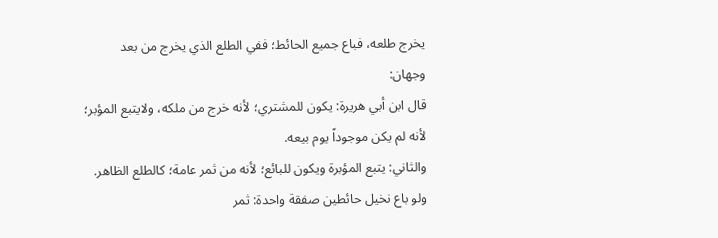يخرج طلعه، فباع جميع الحائط؛ ففي الطلع الذي يخرج من بعد وجهان:
قال ابن أبي هريرة: يكون للمشتري؛ لأنه خرج من ملكه، ولايتبع المؤبر؛ لأنه لم يكن موجوداً يوم بيعه.
والثاني: يتبع المؤبرة ويكون للبائع؛ لأنه من ثمر عامة؛ كالطلع الظاهر.
ولو باع نخيل حائطين صفقة واحدة: ثمر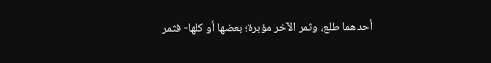أحدهما طلع، وثمر الآخر مؤبرة؛ بعضها أو كلها- فثمر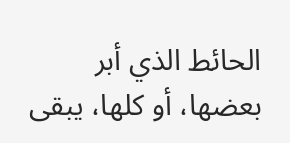الحائط الذي أبر بعضها، أو كلها، يبقى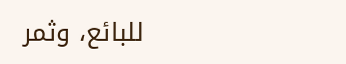للبائع، وثمر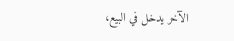الآخر يدخل في البيع،